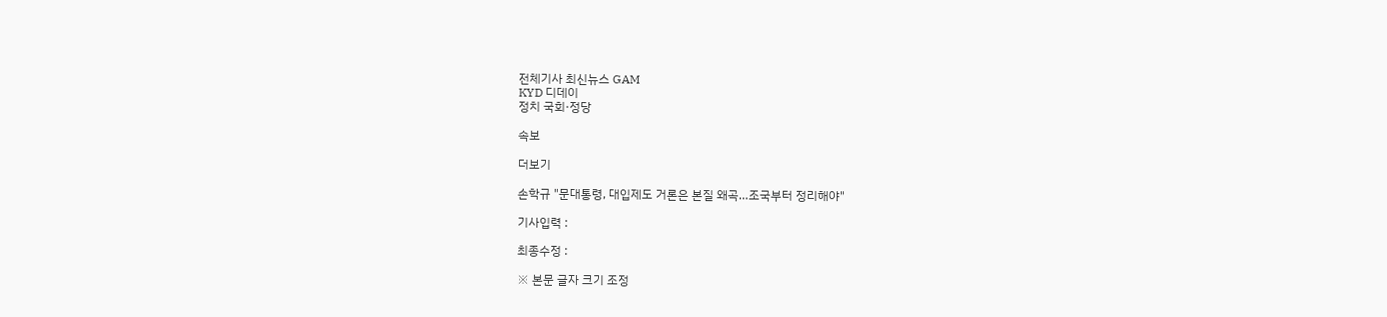전체기사 최신뉴스 GAM
KYD 디데이
정치 국회·정당

속보

더보기

손학규 "문대통령, 대입제도 거론은 본질 왜곡…조국부터 정리해야"

기사입력 :

최종수정 :

※ 본문 글자 크기 조정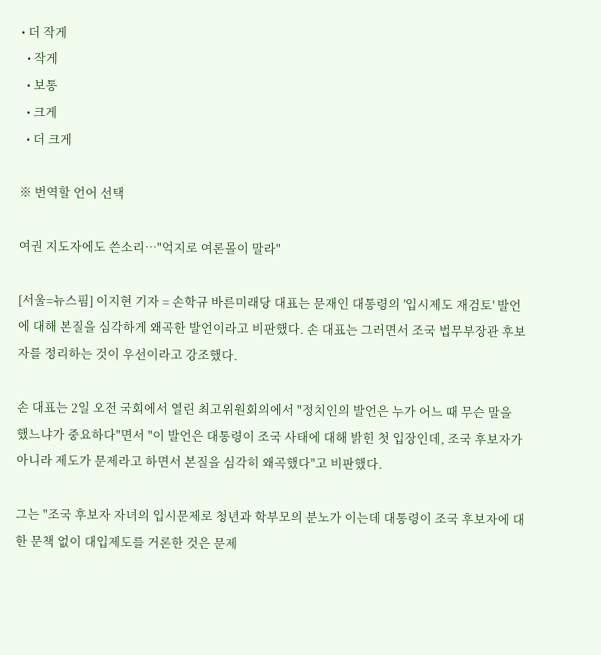• 더 작게
  • 작게
  • 보통
  • 크게
  • 더 크게

※ 번역할 언어 선택

여권 지도자에도 쓴소리…"억지로 여론몰이 말라"

[서울=뉴스핌] 이지현 기자 = 손학규 바른미래당 대표는 문재인 대통령의 '입시제도 재검토' 발언에 대해 본질을 심각하게 왜곡한 발언이라고 비판했다. 손 대표는 그러면서 조국 법무부장관 후보자를 정리하는 것이 우선이라고 강조했다.

손 대표는 2일 오전 국회에서 열린 최고위원회의에서 "정치인의 발언은 누가 어느 때 무슨 말을 했느냐가 중요하다"면서 "이 발언은 대통령이 조국 사태에 대해 밝힌 첫 입장인데, 조국 후보자가 아니라 제도가 문제라고 하면서 본질을 심각히 왜곡했다"고 비판했다.

그는 "조국 후보자 자녀의 입시문제로 청년과 학부모의 분노가 이는데 대통령이 조국 후보자에 대한 문책 없이 대입제도를 거론한 것은 문제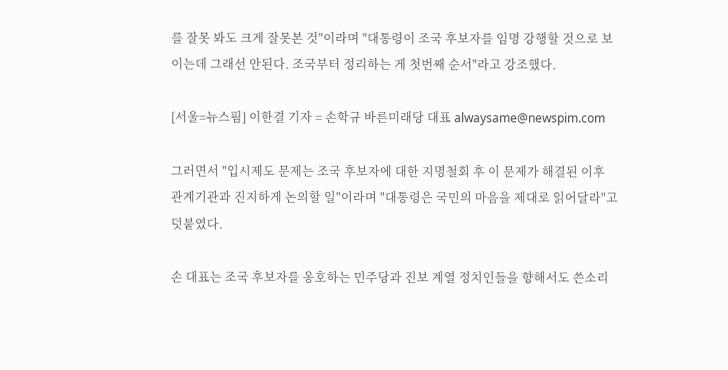를 잘못 봐도 크게 잘못본 것"이라며 "대통령이 조국 후보자를 임명 강행할 것으로 보이는데 그래선 안된다. 조국부터 정리하는 게 첫번째 순서"라고 강조했다.

[서울=뉴스핌] 이한결 기자 = 손학규 바른미래당 대표 alwaysame@newspim.com

그러면서 "입시제도 문제는 조국 후보자에 대한 지명철회 후 이 문제가 해결된 이후 관계기관과 진지하게 논의할 일"이라며 "대통령은 국민의 마음을 제대로 읽어달라"고 덧붙였다.

손 대표는 조국 후보자를 옹호하는 민주당과 진보 계열 정치인들을 향해서도 쓴소리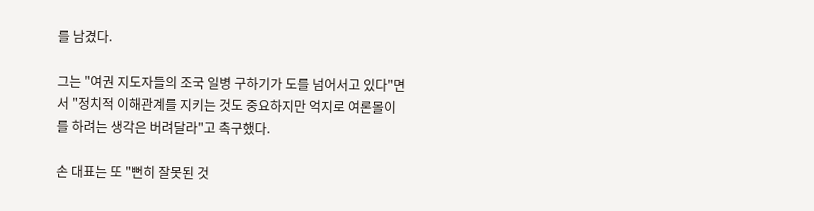를 남겼다.

그는 "여권 지도자들의 조국 일병 구하기가 도를 넘어서고 있다"면서 "정치적 이해관계를 지키는 것도 중요하지만 억지로 여론몰이를 하려는 생각은 버려달라"고 촉구했다.

손 대표는 또 "뻔히 잘못된 것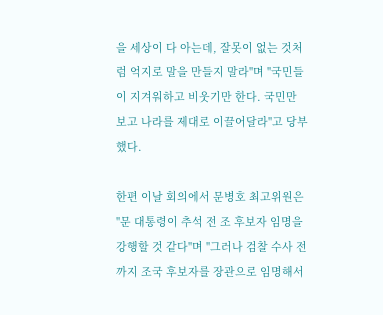을 세상이 다 아는데, 잘못이 없는 것처럼 억지로 말을 만들지 말라"며 "국민들이 지겨워하고 비웃기만 한다. 국민만 보고 나라를 제대로 이끌어달라"고 당부했다.

한편 이날 회의에서 문병호 최고위원은 "문 대통령이 추석 전 조 후보자 임명을 강행할 것 같다"며 "그러나 검찰 수사 전까지 조국 후보자를 장관으로 임명해서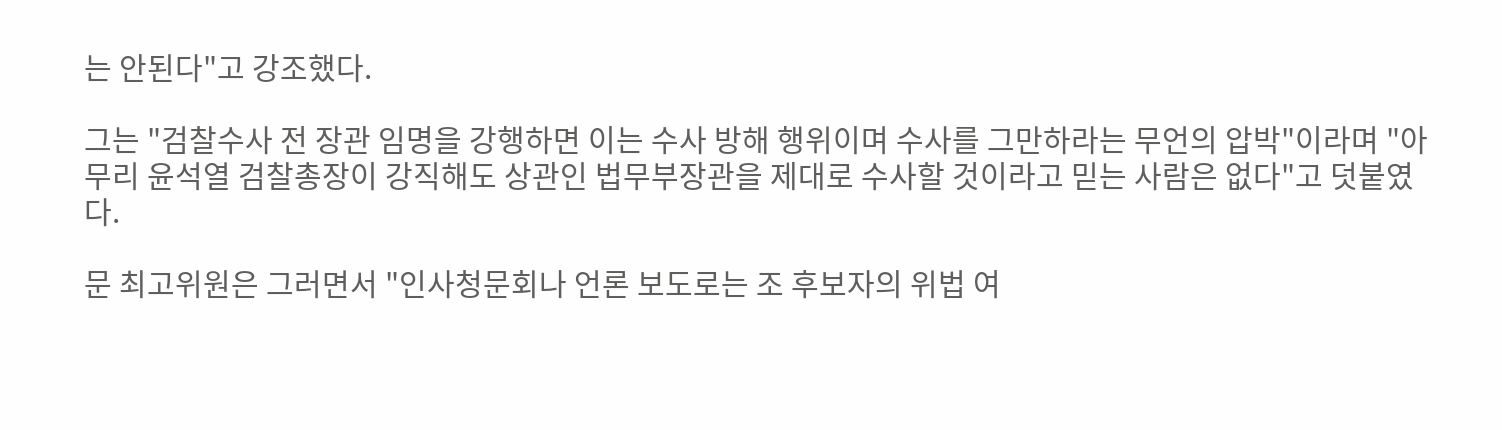는 안된다"고 강조했다.

그는 "검찰수사 전 장관 임명을 강행하면 이는 수사 방해 행위이며 수사를 그만하라는 무언의 압박"이라며 "아무리 윤석열 검찰총장이 강직해도 상관인 법무부장관을 제대로 수사할 것이라고 믿는 사람은 없다"고 덧붙였다.

문 최고위원은 그러면서 "인사청문회나 언론 보도로는 조 후보자의 위법 여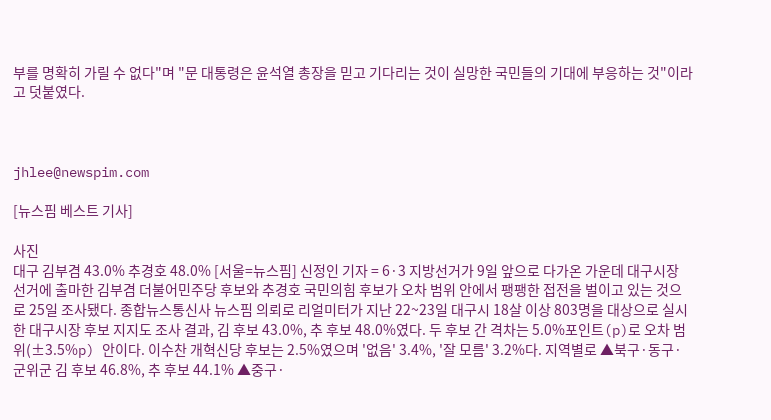부를 명확히 가릴 수 없다"며 "문 대통령은 윤석열 총장을 믿고 기다리는 것이 실망한 국민들의 기대에 부응하는 것"이라고 덧붙였다.



jhlee@newspim.com

[뉴스핌 베스트 기사]

사진
대구 김부겸 43.0% 추경호 48.0% [서울=뉴스핌] 신정인 기자 = 6·3 지방선거가 9일 앞으로 다가온 가운데 대구시장 선거에 출마한 김부겸 더불어민주당 후보와 추경호 국민의힘 후보가 오차 범위 안에서 팽팽한 접전을 벌이고 있는 것으로 25일 조사됐다. 종합뉴스통신사 뉴스핌 의뢰로 리얼미터가 지난 22~23일 대구시 18살 이상 803명을 대상으로 실시한 대구시장 후보 지지도 조사 결과, 김 후보 43.0%, 추 후보 48.0%였다. 두 후보 간 격차는 5.0%포인트(p)로 오차 범위(±3.5%p) 안이다. 이수찬 개혁신당 후보는 2.5%였으며 '없음' 3.4%, '잘 모름' 3.2%다. 지역별로 ▲북구·동구·군위군 김 후보 46.8%, 추 후보 44.1% ▲중구·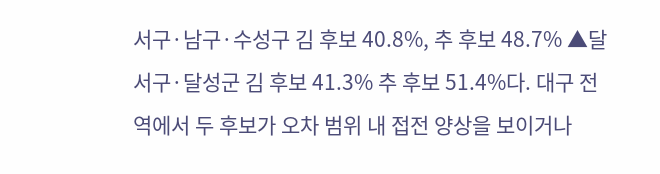서구·남구·수성구 김 후보 40.8%, 추 후보 48.7% ▲달서구·달성군 김 후보 41.3% 추 후보 51.4%다. 대구 전역에서 두 후보가 오차 범위 내 접전 양상을 보이거나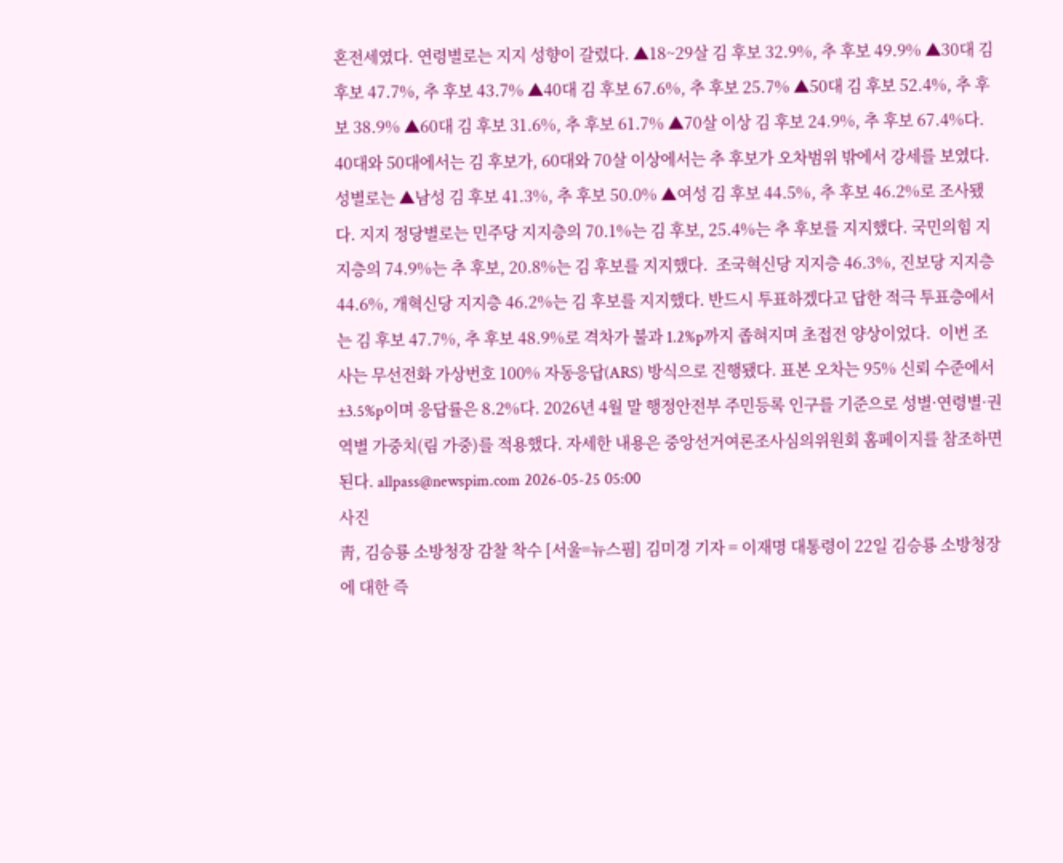혼전세였다. 연령별로는 지지 성향이 갈렸다. ▲18~29살 김 후보 32.9%, 추 후보 49.9% ▲30대 김 후보 47.7%, 추 후보 43.7% ▲40대 김 후보 67.6%, 추 후보 25.7% ▲50대 김 후보 52.4%, 추 후보 38.9% ▲60대 김 후보 31.6%, 추 후보 61.7% ▲70살 이상 김 후보 24.9%, 추 후보 67.4%다. 40대와 50대에서는 김 후보가, 60대와 70살 이상에서는 추 후보가 오차범위 밖에서 강세를 보였다. 성별로는 ▲남성 김 후보 41.3%, 추 후보 50.0% ▲여성 김 후보 44.5%, 추 후보 46.2%로 조사됐다. 지지 정당별로는 민주당 지지층의 70.1%는 김 후보, 25.4%는 추 후보를 지지했다. 국민의힘 지지층의 74.9%는 추 후보, 20.8%는 김 후보를 지지했다.  조국혁신당 지지층 46.3%, 진보당 지지층 44.6%, 개혁신당 지지층 46.2%는 김 후보를 지지했다. 반드시 투표하겠다고 답한 적극 투표층에서는 김 후보 47.7%, 추 후보 48.9%로 격차가 불과 1.2%p까지 좁혀지며 초접전 양상이었다.  이번 조사는 무선전화 가상번호 100% 자동응답(ARS) 방식으로 진행됐다. 표본 오차는 95% 신뢰 수준에서 ±3.5%p이며 응답률은 8.2%다. 2026년 4월 말 행정안전부 주민등록 인구를 기준으로 성별·연령별·권역별 가중치(림 가중)를 적용했다. 자세한 내용은 중앙선거여론조사심의위원회 홈페이지를 참조하면 된다. allpass@newspim.com 2026-05-25 05:00
사진
靑, 김승룡 소방청장 감찰 착수 [서울=뉴스핌] 김미경 기자 = 이재명 대통령이 22일 김승룡 소방청장에 대한 즉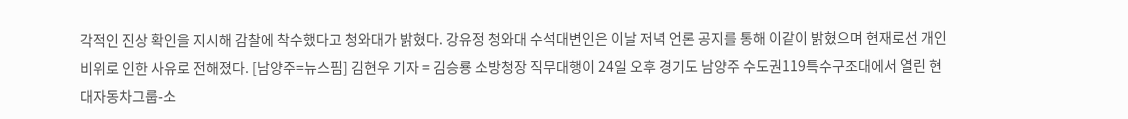각적인 진상 확인을 지시해 감찰에 착수했다고 청와대가 밝혔다. 강유정 청와대 수석대변인은 이날 저녁 언론 공지를 통해 이같이 밝혔으며 현재로선 개인 비위로 인한 사유로 전해졌다. [남양주=뉴스핌] 김현우 기자 = 김승룡 소방청장 직무대행이 24일 오후 경기도 남양주 수도권119특수구조대에서 열린 현대자동차그룹-소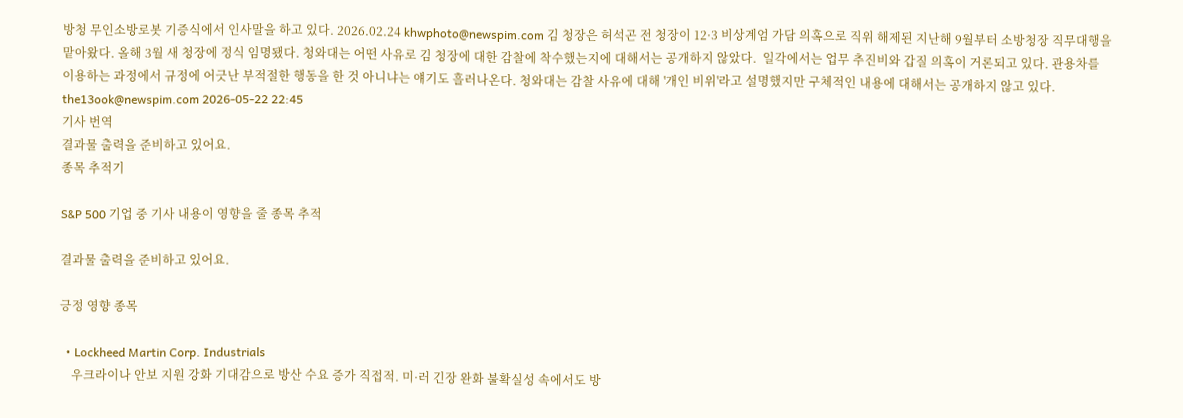방청 무인소방로봇 기증식에서 인사말을 하고 있다. 2026.02.24 khwphoto@newspim.com 김 청장은 허석곤 전 청장이 12·3 비상계엄 가담 의혹으로 직위 해제된 지난해 9월부터 소방청장 직무대행을 맡아왔다. 올해 3월 새 청장에 정식 임명됐다. 청와대는 어떤 사유로 김 청장에 대한 감찰에 착수했는지에 대해서는 공개하지 않았다.  일각에서는 업무 추진비와 갑질 의혹이 거론되고 있다. 관용차를 이용하는 과정에서 규정에 어긋난 부적절한 행동을 한 것 아니냐는 얘기도 흘러나온다. 청와대는 감찰 사유에 대해 '개인 비위'라고 설명했지만 구체적인 내용에 대해서는 공개하지 않고 있다. the13ook@newspim.com 2026-05-22 22:45
기사 번역
결과물 출력을 준비하고 있어요.
종목 추적기

S&P 500 기업 중 기사 내용이 영향을 줄 종목 추적

결과물 출력을 준비하고 있어요.

긍정 영향 종목

  • Lockheed Martin Corp. Industrials
    우크라이나 안보 지원 강화 기대감으로 방산 수요 증가 직접적. 미·러 긴장 완화 불확실성 속에서도 방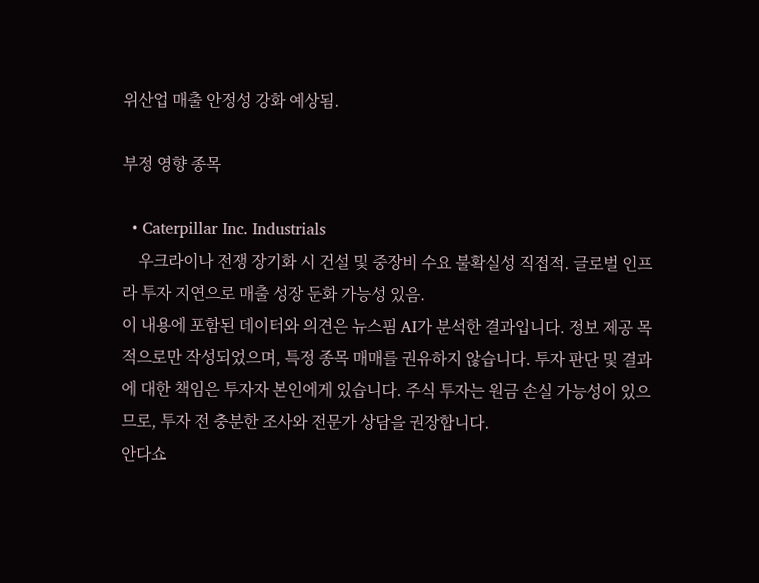위산업 매출 안정성 강화 예상됨.

부정 영향 종목

  • Caterpillar Inc. Industrials
    우크라이나 전쟁 장기화 시 건설 및 중장비 수요 불확실성 직접적. 글로벌 인프라 투자 지연으로 매출 성장 둔화 가능성 있음.
이 내용에 포함된 데이터와 의견은 뉴스핌 AI가 분석한 결과입니다. 정보 제공 목적으로만 작성되었으며, 특정 종목 매매를 권유하지 않습니다. 투자 판단 및 결과에 대한 책임은 투자자 본인에게 있습니다. 주식 투자는 원금 손실 가능성이 있으므로, 투자 전 충분한 조사와 전문가 상담을 권장합니다.
안다쇼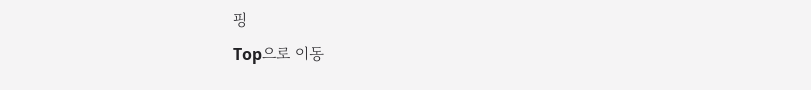핑
Top으로 이동